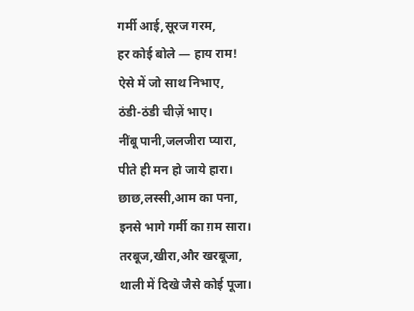गर्मी आई,सूरज गरम,
हर कोई बोले — हाय राम!
ऐसे में जो साथ निभाए,
ठंडी-ठंडी चीज़ें भाए।
नींबू पानी,जलजीरा प्यारा,
पीते ही मन हो जाये हारा।
छाछ,लस्सी,आम का पना,
इनसे भागे गर्मी का ग़म सारा।
तरबूज,खीरा,और खरबूजा,
थाली में दिखे जैसे कोई पूजा।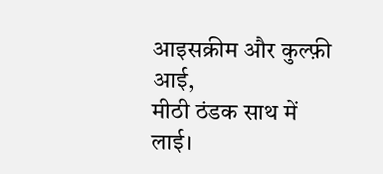आइसक्रीम और कुल्फ़ी आई,
मीठी ठंडक साथ में लाई।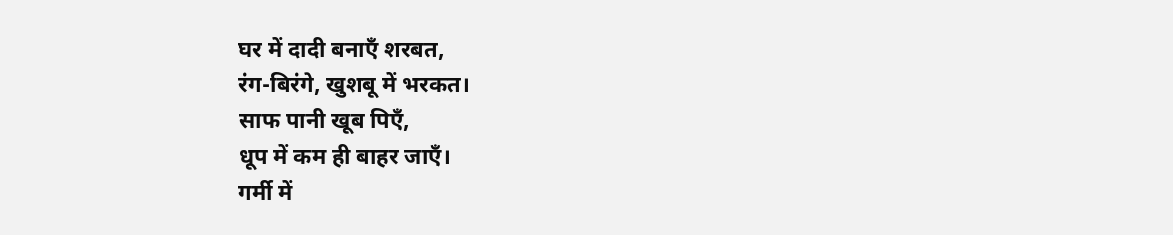घर में दादी बनाएँ शरबत,
रंग-बिरंगे, खुशबू में भरकत।
साफ पानी खूब पिएँ,
धूप में कम ही बाहर जाएँ।
गर्मी में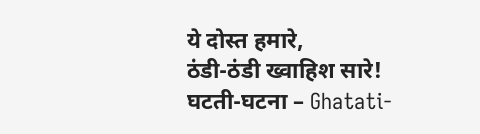ये दोस्त हमारे,
ठंडी-ठंडी ख्वाहिश सारे!
घटती-घटना – Ghatati-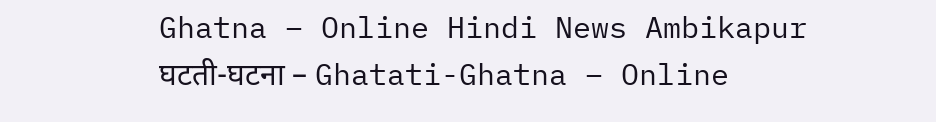Ghatna – Online Hindi News Ambikapur घटती-घटना – Ghatati-Ghatna – Online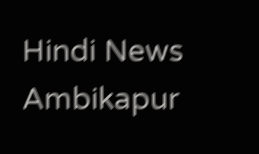Hindi News Ambikapur